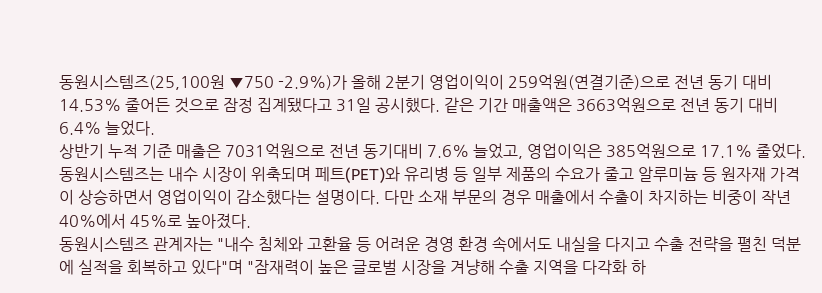동원시스템즈(25,100원 ▼750 -2.9%)가 올해 2분기 영업이익이 259억원(연결기준)으로 전년 동기 대비 14.53% 줄어든 것으로 잠정 집계됐다고 31일 공시했다. 같은 기간 매출액은 3663억원으로 전년 동기 대비 6.4% 늘었다.
상반기 누적 기준 매출은 7031억원으로 전년 동기대비 7.6% 늘었고, 영업이익은 385억원으로 17.1% 줄었다.
동원시스템즈는 내수 시장이 위축되며 페트(PET)와 유리병 등 일부 제품의 수요가 줄고 알루미늄 등 원자재 가격이 상승하면서 영업이익이 감소했다는 설명이다. 다만 소재 부문의 경우 매출에서 수출이 차지하는 비중이 작년 40%에서 45%로 높아졌다.
동원시스템즈 관계자는 "내수 침체와 고환율 등 어려운 경영 환경 속에서도 내실을 다지고 수출 전략을 펼친 덕분에 실적을 회복하고 있다"며 "잠재력이 높은 글로벌 시장을 겨냥해 수출 지역을 다각화 하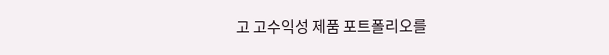고 고수익성 제품 포트폴리오를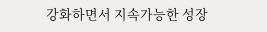강화하면서 지속가능한 성장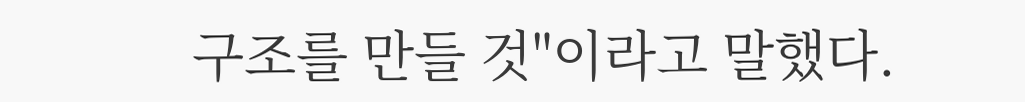구조를 만들 것"이라고 말했다.